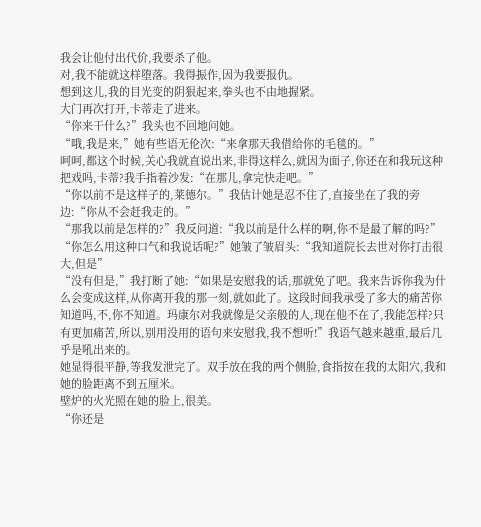我会让他付出代价,我要杀了他。
对,我不能就这样堕落。我得振作,因为我要报仇。
想到这儿,我的目光变的阴狠起来,拳头也不由地握紧。
大门再次打开,卡蒂走了进来。
“你来干什么?”我头也不回地问她。
“哦,我是来,”她有些语无伦次:“来拿那天我借给你的毛毯的。”
呵呵,都这个时候,关心我就直说出来,非得这样么,就因为面子,你还在和我玩这种把戏吗,卡蒂?我手指着沙发:“在那儿,拿完快走吧。”
“你以前不是这样子的,莱德尔。”我估计她是忍不住了,直接坐在了我的旁边:“你从不会赶我走的。”
“那我以前是怎样的?”我反问道:“我以前是什么样的啊,你不是最了解的吗?”
“你怎么用这种口气和我说话呢?”她皱了皱眉头:“我知道院长去世对你打击很大,但是”
“没有但是,”我打断了她:“如果是安慰我的话,那就免了吧。我来告诉你我为什么会变成这样,从你离开我的那一刻,就如此了。这段时间我承受了多大的痛苦你知道吗,不,你不知道。玛康尔对我就像是父亲般的人,现在他不在了,我能怎样?只有更加痛苦,所以,别用没用的语句来安慰我,我不想听!”我语气越来越重,最后几乎是吼出来的。
她显得很平静,等我发泄完了。双手放在我的两个侧脸,食指按在我的太阳穴,我和她的脸距离不到五厘米。
壁炉的火光照在她的脸上,很美。
“你还是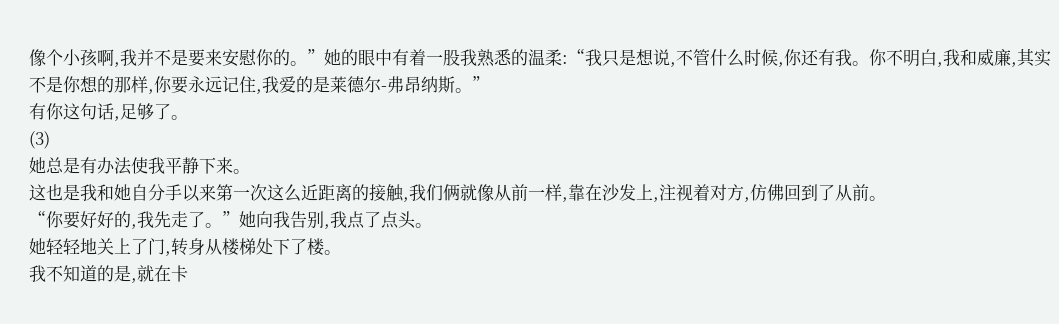像个小孩啊,我并不是要来安慰你的。”她的眼中有着一股我熟悉的温柔:“我只是想说,不管什么时候,你还有我。你不明白,我和威廉,其实不是你想的那样,你要永远记住,我爱的是莱德尔-弗昂纳斯。”
有你这句话,足够了。
(3)
她总是有办法使我平静下来。
这也是我和她自分手以来第一次这么近距离的接触,我们俩就像从前一样,靠在沙发上,注视着对方,仿佛回到了从前。
“你要好好的,我先走了。”她向我告别,我点了点头。
她轻轻地关上了门,转身从楼梯处下了楼。
我不知道的是,就在卡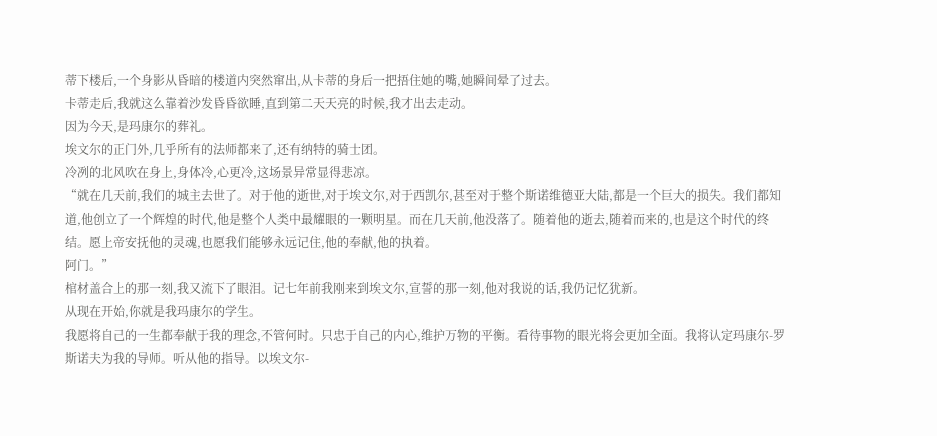蒂下楼后,一个身影从昏暗的楼道内突然窜出,从卡蒂的身后一把捂住她的嘴,她瞬间晕了过去。
卡蒂走后,我就这么靠着沙发昏昏欲睡,直到第二天天亮的时候,我才出去走动。
因为今天,是玛康尔的葬礼。
埃文尔的正门外,几乎所有的法师都来了,还有纳特的骑士团。
冷冽的北风吹在身上,身体冷,心更冷,这场景异常显得悲凉。
“就在几天前,我们的城主去世了。对于他的逝世,对于埃文尔,对于西凯尔,甚至对于整个斯诺维德亚大陆,都是一个巨大的损失。我们都知道,他创立了一个辉煌的时代,他是整个人类中最耀眼的一颗明星。而在几天前,他没落了。随着他的逝去,随着而来的,也是这个时代的终结。愿上帝安抚他的灵魂,也愿我们能够永远记住,他的奉献,他的执着。
阿门。”
棺材盖合上的那一刻,我又流下了眼泪。记七年前我刚来到埃文尔,宣誓的那一刻,他对我说的话,我仍记忆犹新。
从现在开始,你就是我玛康尔的学生。
我愿将自己的一生都奉献于我的理念,不管何时。只忠于自己的内心,维护万物的平衡。看待事物的眼光将会更加全面。我将认定玛康尔-罗斯诺夫为我的导师。听从他的指导。以埃文尔-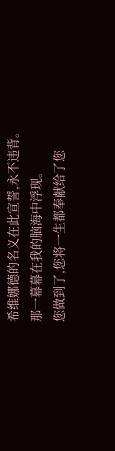希维娜德的名义在此宣誓,永不违背。
那一幕幕在我的脑海中浮现。
您做到了,您将一生都奉献给了您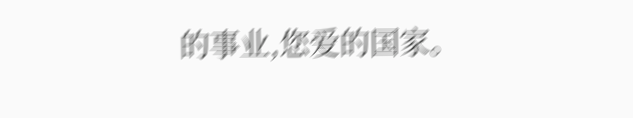的事业,您爱的国家。